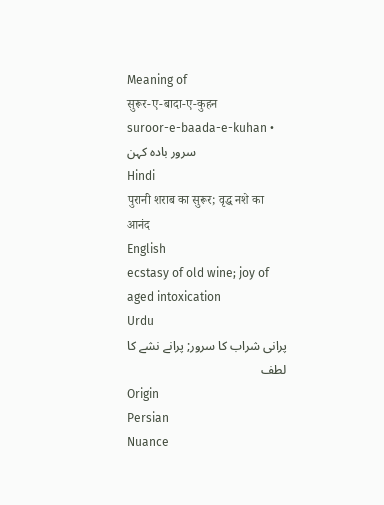Meaning of
सुरूर-ए-बादा-ए-कुहन
suroor-e-baada-e-kuhan • سرور بادہ کہن
Hindi
पुरानी शराब का सुरूर; वृद्ध नशे का आनंद
English
ecstasy of old wine; joy of aged intoxication
Urdu
پرانی شراب کا سرور; پرانے نشے کا لطف
Origin
Persian
Nuance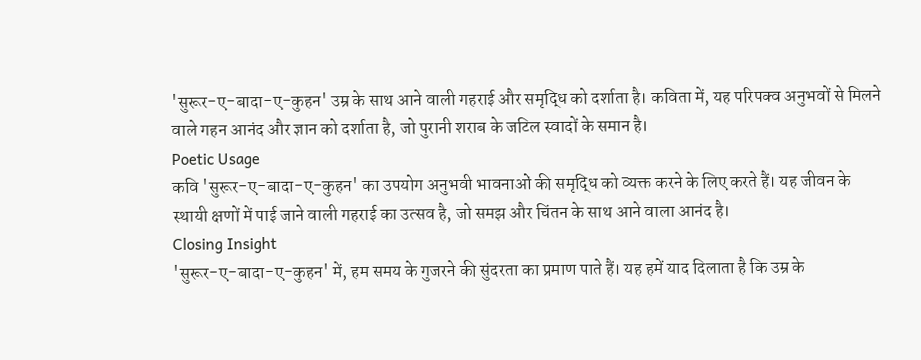'सुरूर-ए-बादा-ए-कुहन' उम्र के साथ आने वाली गहराई और समृद्धि को दर्शाता है। कविता में, यह परिपक्व अनुभवों से मिलने वाले गहन आनंद और ज्ञान को दर्शाता है, जो पुरानी शराब के जटिल स्वादों के समान है।
Poetic Usage
कवि 'सुरूर-ए-बादा-ए-कुहन' का उपयोग अनुभवी भावनाओं की समृद्धि को व्यक्त करने के लिए करते हैं। यह जीवन के स्थायी क्षणों में पाई जाने वाली गहराई का उत्सव है, जो समझ और चिंतन के साथ आने वाला आनंद है।
Closing Insight
'सुरूर-ए-बादा-ए-कुहन' में, हम समय के गुजरने की सुंदरता का प्रमाण पाते हैं। यह हमें याद दिलाता है कि उम्र के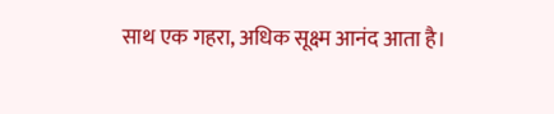साथ एक गहरा, अधिक सूक्ष्म आनंद आता है।